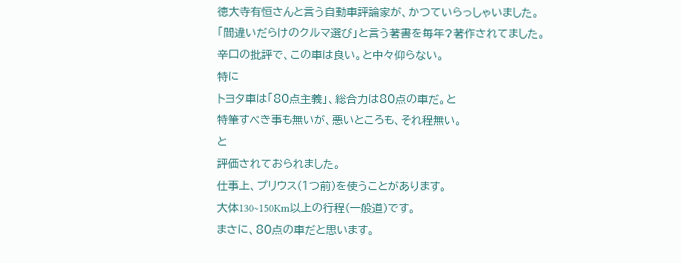徳大寺有恒さんと言う自動車評論家が、かつていらっしゃいました。
「間違いだらけのクルマ選び」と言う著書を毎年?著作されてました。
辛口の批評で、この車は良い。と中々仰らない。
特に
トヨタ車は「80点主義」、総合力は80点の車だ。と
特筆すべき事も無いが、悪いところも、それ程無い。
と
評価されておられました。
仕事上、プリウス(1つ前)を使うことがあります。
大体130~150Km以上の行程(一般道)です。
まさに、80点の車だと思います。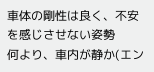車体の剛性は良く、不安を感じさせない姿勢
何より、車内が静か(エン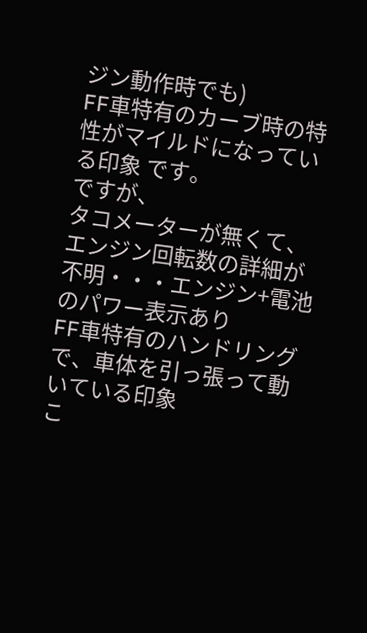ジン動作時でも)
FF車特有のカーブ時の特性がマイルドになっている印象 です。
ですが、
タコメーターが無くて、エンジン回転数の詳細が不明・・・エンジン+電池のパワー表示あり
FF車特有のハンドリングで、車体を引っ張って動いている印象
こ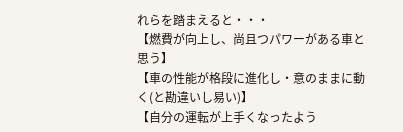れらを踏まえると・・・
【燃費が向上し、尚且つパワーがある車と思う】
【車の性能が格段に進化し・意のままに動く(と勘違いし易い)】
【自分の運転が上手くなったよう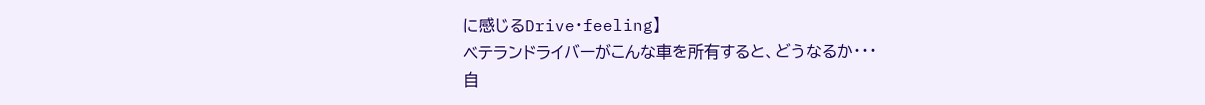に感じるDrive・feeling】
ベテランドライバーがこんな車を所有すると、どうなるか・・・
自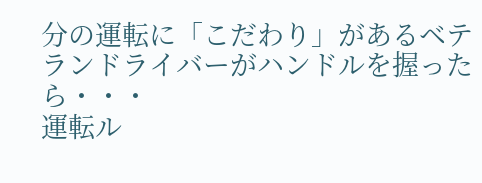分の運転に「こだわり」があるベテランドライバーがハンドルを握ったら・・・
運転ル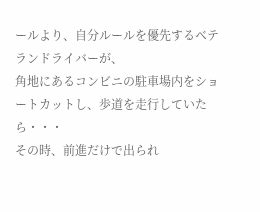ールより、自分ルールを優先するベテランドライバーが、
角地にあるコンビニの駐車場内をショートカットし、歩道を走行していたら・・・
その時、前進だけで出られ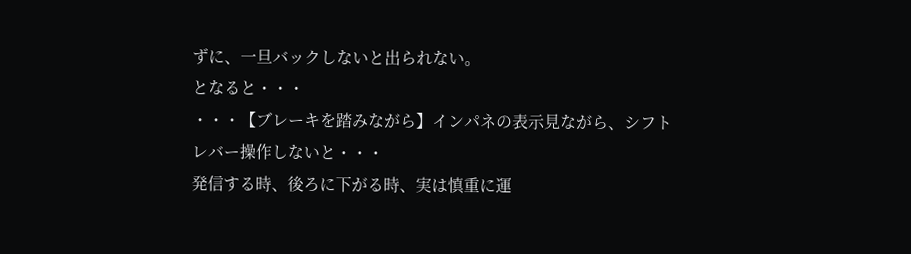ずに、一旦バックしないと出られない。
となると・・・
・・・【ブレーキを踏みながら】インパネの表示見ながら、シフトレバー操作しないと・・・
発信する時、後ろに下がる時、実は慎重に運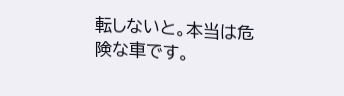転しないと。本当は危険な車です。